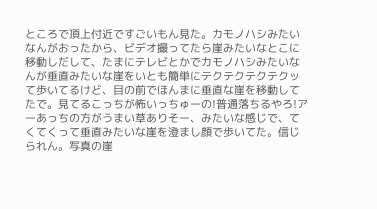ところで頂上付近ですごいもん見た。カモノハシみたいなんがおったから、ビデオ撮ってたら崖みたいなとこに移動しだして、たまにテレビとかでカモノハシみたいなんが垂直みたいな崖をいとも簡単にテクテクテクテクッて歩いてるけど、目の前でほんまに垂直な崖を移動してたで。見てるこっちが怖いっちゅーの!普通落ちるやろ!アーあっちの方がうまい草ありそー、みたいな感じで、てくてくって垂直みたいな崖を澄まし顔で歩いてた。信じられん。写真の崖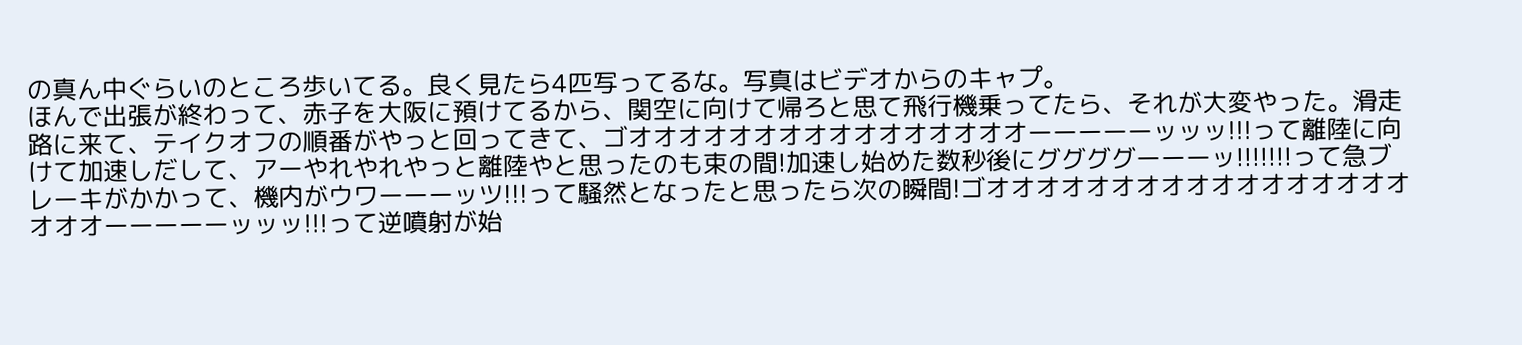の真ん中ぐらいのところ歩いてる。良く見たら4匹写ってるな。写真はビデオからのキャプ。
ほんで出張が終わって、赤子を大阪に預けてるから、関空に向けて帰ろと思て飛行機乗ってたら、それが大変やった。滑走路に来て、テイクオフの順番がやっと回ってきて、ゴオオオオオオオオオオオオオオオオーーーーーッッッ!!!って離陸に向けて加速しだして、アーやれやれやっと離陸やと思ったのも束の間!加速し始めた数秒後にググググーーーッ!!!!!!!って急ブレーキがかかって、機内がウワーーーッツ!!!って騒然となったと思ったら次の瞬間!ゴオオオオオオオオオオオオオオオオオオオオーーーーーッッッ!!!って逆噴射が始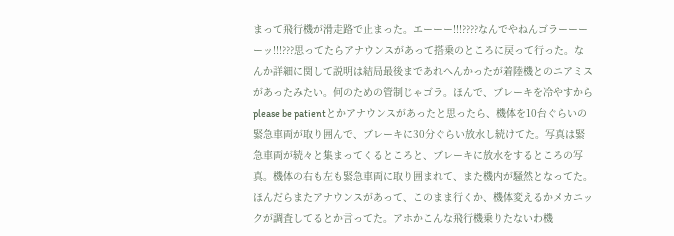まって飛行機が滑走路で止まった。エーーー!!!????なんでやねんゴラーーーーッ!!!???思ってたらアナウンスがあって搭乗のところに戻って行った。なんか詳細に関して説明は結局最後まであれへんかったが着陸機とのニアミスがあったみたい。何のための管制じゃゴラ。ほんで、ブレーキを冷やすからplease be patientとかアナウンスがあったと思ったら、機体を10台ぐらいの緊急車両が取り囲んで、ブレーキに30分ぐらい放水し続けてた。写真は緊急車両が続々と集まってくるところと、ブレーキに放水をするところの写真。機体の右も左も緊急車両に取り囲まれて、また機内が騒然となってた。ほんだらまたアナウンスがあって、このまま行くか、機体変えるかメカニックが調査してるとか言ってた。アホかこんな飛行機乗りたないわ機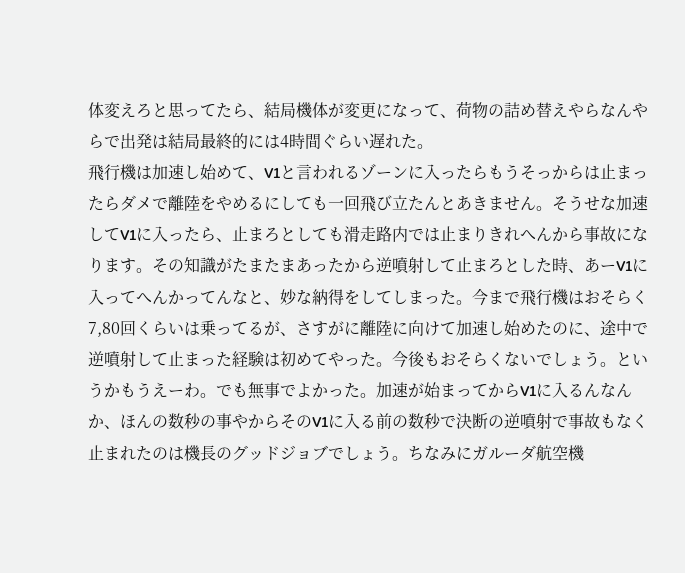体変えろと思ってたら、結局機体が変更になって、荷物の詰め替えやらなんやらで出発は結局最終的には4時間ぐらい遅れた。
飛行機は加速し始めて、V1と言われるゾーンに入ったらもうそっからは止まったらダメで離陸をやめるにしても一回飛び立たんとあきません。そうせな加速してV1に入ったら、止まろとしても滑走路内では止まりきれへんから事故になります。その知識がたまたまあったから逆噴射して止まろとした時、あーV1に入ってへんかってんなと、妙な納得をしてしまった。今まで飛行機はおそらく7,80回くらいは乗ってるが、さすがに離陸に向けて加速し始めたのに、途中で逆噴射して止まった経験は初めてやった。今後もおそらくないでしょう。というかもうえーわ。でも無事でよかった。加速が始まってからV1に入るんなんか、ほんの数秒の事やからそのV1に入る前の数秒で決断の逆噴射で事故もなく止まれたのは機長のグッドジョブでしょう。ちなみにガルーダ航空機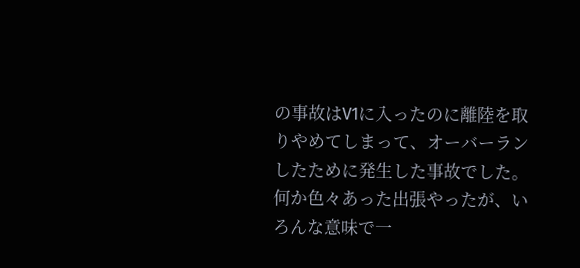の事故はV1に入ったのに離陸を取りやめてしまって、オーバーランしたために発生した事故でした。
何か色々あった出張やったが、いろんな意味で一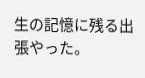生の記憶に残る出張やった。